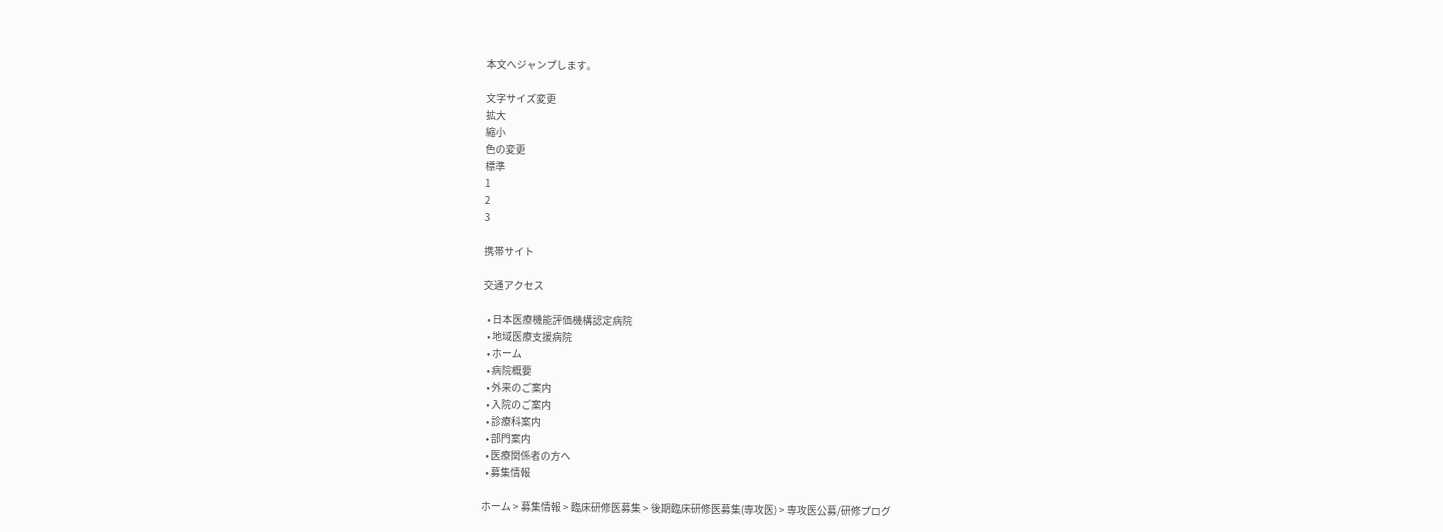本文へジャンプします。

文字サイズ変更
拡大
縮小
色の変更
標準
1
2
3

携帯サイト

交通アクセス

  • 日本医療機能評価機構認定病院
  • 地域医療支援病院
  • ホーム
  • 病院概要
  • 外来のご案内
  • 入院のご案内
  • 診療科案内
  • 部門案内
  • 医療関係者の方へ
  • 募集情報

ホーム > 募集情報 > 臨床研修医募集 > 後期臨床研修医募集(専攻医) > 専攻医公募/研修プログ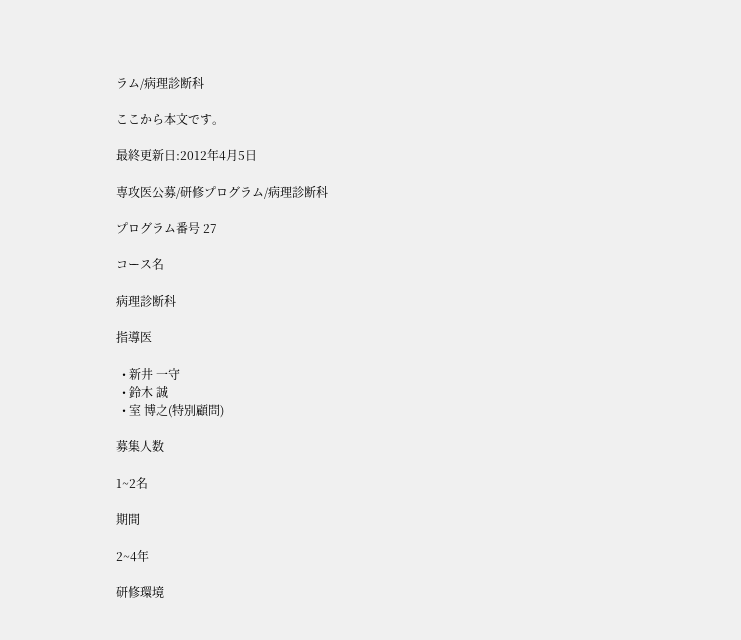ラム/病理診断科

ここから本文です。

最終更新日:2012年4月5日

専攻医公募/研修プログラム/病理診断科

プログラム番号 27

コース名

病理診断科

指導医

  • 新井 一守
  • 鈴木 誠
  • 室 博之(特別顧問)

募集人数

1~2名

期間

2~4年

研修環境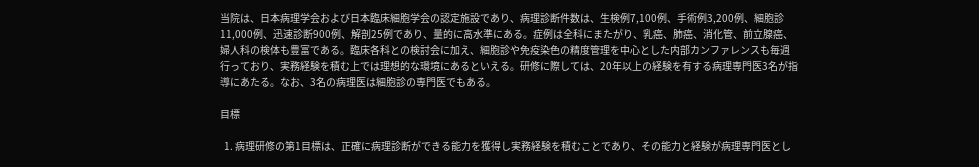当院は、日本病理学会および日本臨床細胞学会の認定施設であり、病理診断件数は、生検例7,100例、手術例3,200例、細胞診11,000例、迅速診断900例、解剖25例であり、量的に高水準にある。症例は全科にまたがり、乳癌、肺癌、消化管、前立腺癌、婦人科の検体も豊富である。臨床各科との検討会に加え、細胞診や免疫染色の精度管理を中心とした内部カンファレンスも毎週行っており、実務経験を積む上では理想的な環境にあるといえる。研修に際しては、20年以上の経験を有する病理専門医3名が指導にあたる。なお、3名の病理医は細胞診の専門医でもある。

目標

  1. 病理研修の第1目標は、正確に病理診断ができる能力を獲得し実務経験を積むことであり、その能力と経験が病理専門医とし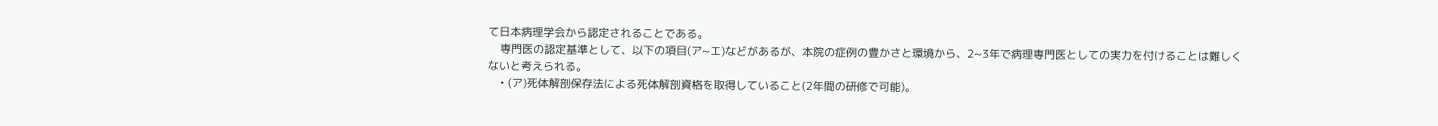て日本病理学会から認定されることである。
    専門医の認定基準として、以下の項目(ア~エ)などがあるが、本院の症例の豊かさと環境から、2~3年で病理専門医としての実力を付けることは難しくないと考えられる。
    • (ア)死体解剖保存法による死体解剖資格を取得していること(2年間の研修で可能)。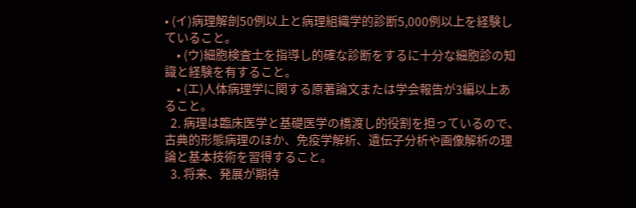• (イ)病理解剖50例以上と病理組織学的診断5,000例以上を経験していること。
    • (ウ)細胞検査士を指導し的確な診断をするに十分な細胞診の知識と経験を有すること。
    • (エ)人体病理学に関する原著論文または学会報告が3編以上あること。
  2. 病理は臨床医学と基礎医学の橋渡し的役割を担っているので、古典的形態病理のほか、免疫学解析、遺伝子分析や画像解析の理論と基本技術を習得すること。
  3. 将来、発展が期待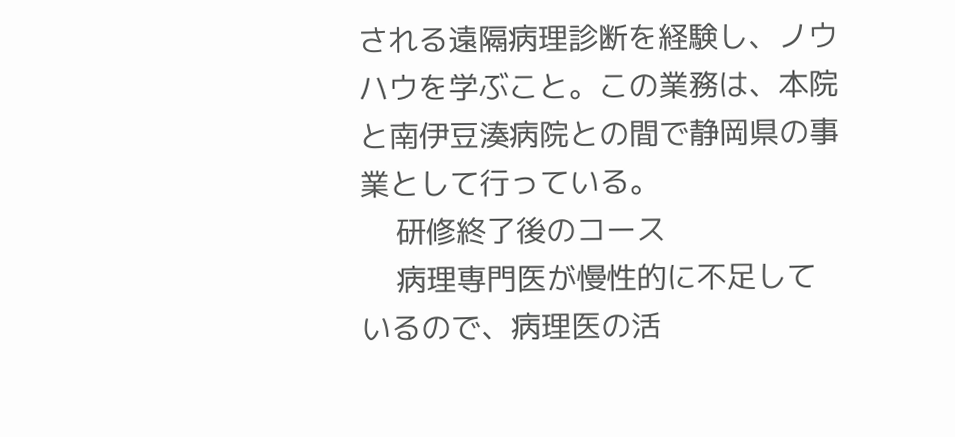される遠隔病理診断を経験し、ノウハウを学ぶこと。この業務は、本院と南伊豆湊病院との間で静岡県の事業として行っている。
    研修終了後のコース
    病理専門医が慢性的に不足しているので、病理医の活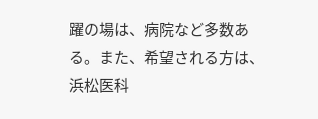躍の場は、病院など多数ある。また、希望される方は、浜松医科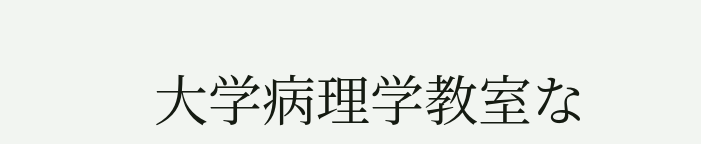大学病理学教室な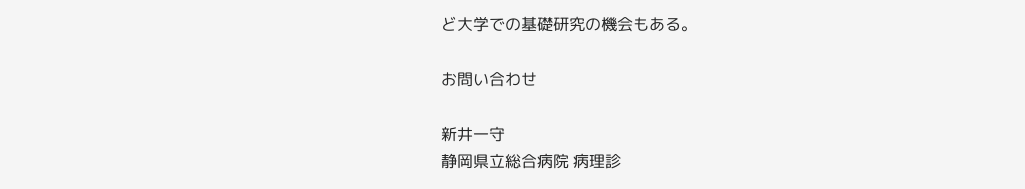ど大学での基礎研究の機会もある。

お問い合わせ

新井一守
静岡県立総合病院 病理診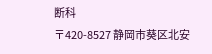断科
〒420-8527 静岡市葵区北安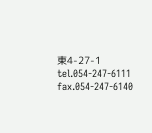東4-27-1
tel.054-247-6111
fax.054-247-6140